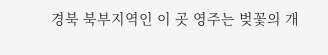경북 북부지역인 이 곳 영주는 벚꽃의 개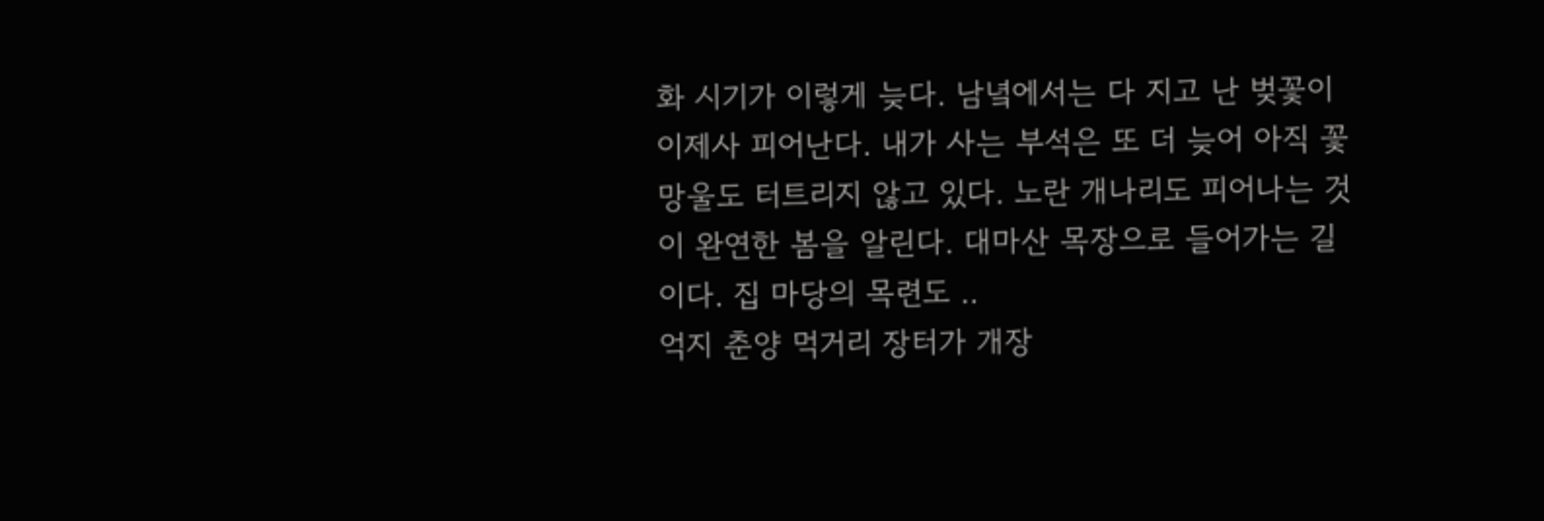화 시기가 이렇게 늦다. 남녘에서는 다 지고 난 벚꽃이 이제사 피어난다. 내가 사는 부석은 또 더 늦어 아직 꽃망울도 터트리지 않고 있다. 노란 개나리도 피어나는 것이 완연한 봄을 알린다. 대마산 목장으로 들어가는 길이다. 집 마당의 목련도 ..
억지 춘양 먹거리 장터가 개장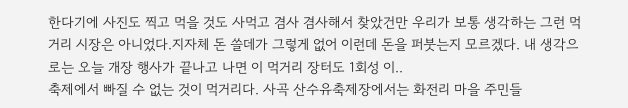한다기에 사진도 찍고 먹을 것도 사먹고 겸사 겸사해서 찾았건만 우리가 보통 생각하는 그런 먹거리 시장은 아니었다.지자체 돈 쓸데가 그렇게 없어 이런데 돈을 퍼붓는지 모르겠다. 내 생각으로는 오늘 개장 행사가 끝나고 나면 이 먹거리 장터도 1회성 이..
축제에서 빠질 수 없는 것이 먹거리다. 사곡 산수유축제장에서는 화전리 마을 주민들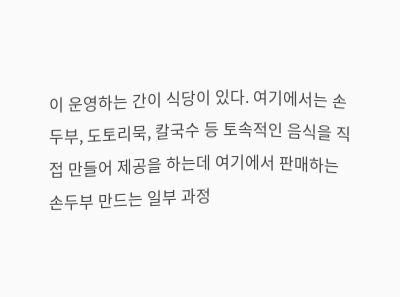이 운영하는 간이 식당이 있다. 여기에서는 손두부, 도토리묵, 칼국수 등 토속적인 음식을 직접 만들어 제공을 하는데 여기에서 판매하는 손두부 만드는 일부 과정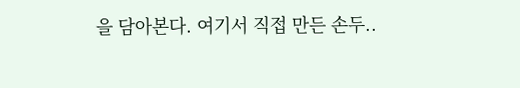을 담아본다. 여기서 직접 만든 손두..